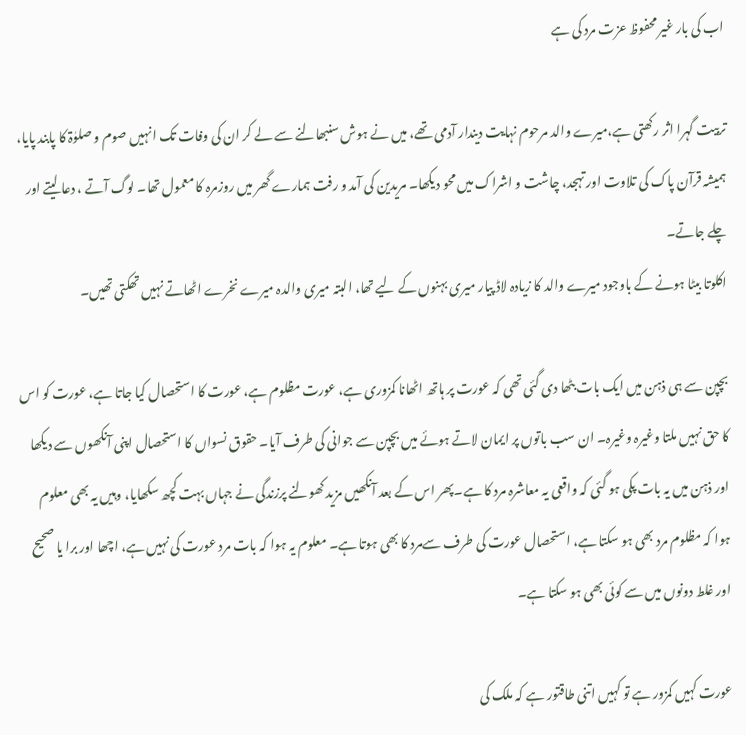اب کی بار غیر محفوظ عزت مرد کی ہے

تربیت گہرا اثر رکھتی ہے،میرے والد مرحوم نہایت دیندار آدمی تھے، میں نے ہوش سنبھالنے سے لے کر ان کی وفات تک انہیں صوم و صلوٰۃ کا پابند پایا، ہمیشہ قرآن پاک کی تلاوت اور تہجد، چاشت و اشراک میں محو دیکھا۔ مریدین کی آمد و رفت ہمارے گھر میں روزمرہ کا معمول تھا۔ لوگ آتے ، دعا لیتے اور چلے جاتے۔
اکلوتا بیٹا ہونے کے باوجود میرے والد کا زیادہ لاڈ پیار میری بہنوں کے لیے تھا، البتہ میری والدہ میرے نخرے اٹھاتے نہیں تھکتی تھیں۔

بچپن سے ہی ذہن میں ایک بات بٹھا دی گئی تھی کہ عورت پر ہاتھ اٹھانا کمزوری ہے، عورت مظلوم ہے، عورت کا استحصال کیا جاتا ہے، عورت کو اس کا حق نہیں ملتا وغیرہ وغیرہ۔ ان سب باتوں پر ایمان لاتے ہوئے میں بچپن سے جوانی کی طرف آیا۔ حقوق نسواں کا استحصال اپنی آنکھوں سے دیکھا اور ذہن میں یہ بات پکی ہو گئی کہ واقعی یہ معاشرہ مرد کا ہے۔پھر اس کے بعد آنکھیں مزید کھولنے پرزندگی نے جہاں بہت کچھ سکھایا، وہیں یہ بھی معلوم ہوا کہ مظلوم مرد بھی ہو سکتا ہے، استحصال عورت کی طرف سےمرد کا بھی ہوتا ہے۔ معلوم یہ ہوا کہ بات مرد عورت کی نہیں ہے، اچھا اور برا یا صحیح اور غلط دونوں میں سے کوئی بھی ہو سکتا ہے۔

عورت کہیں کمزور ہے تو کہیں اتنی طاقتور ہے کہ ملک کی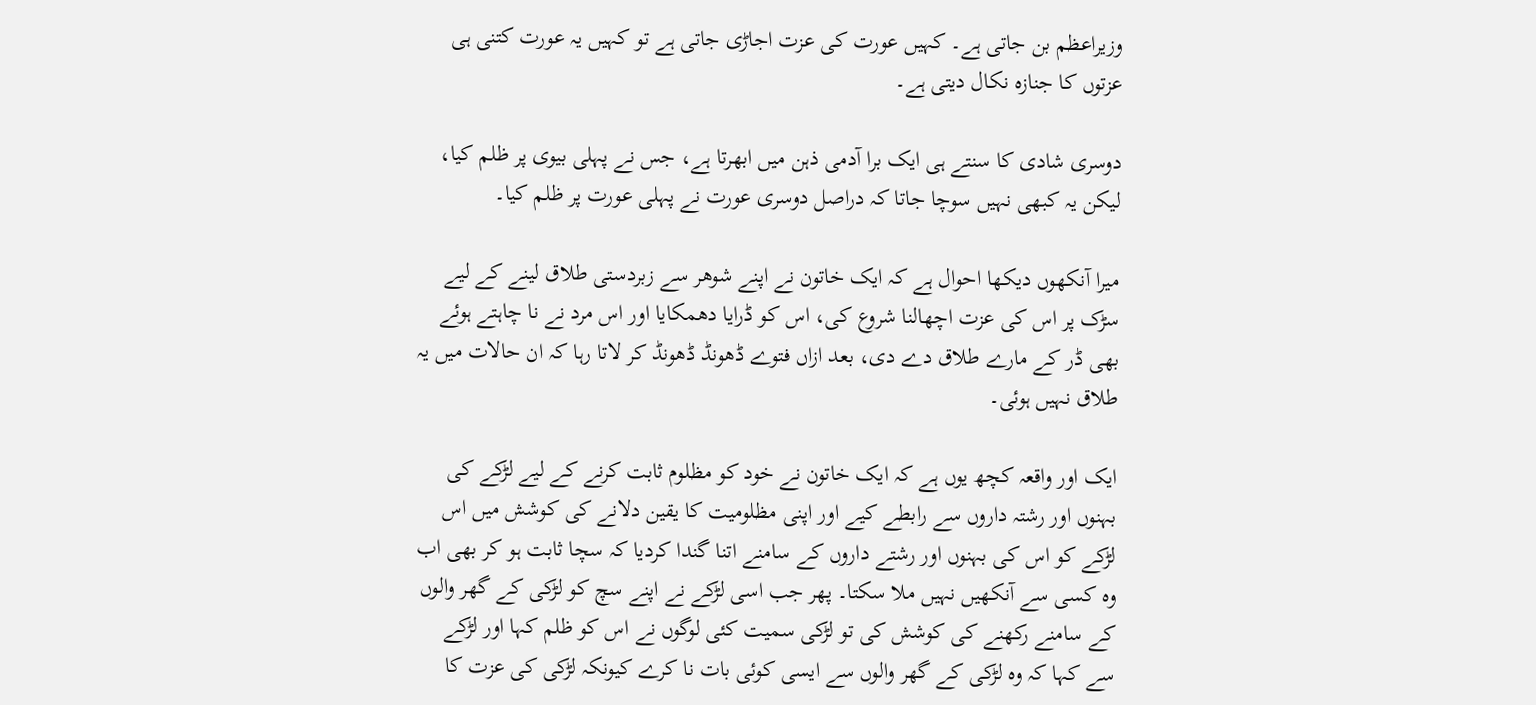وزیراعظم بن جاتی ہے۔ کہیں عورت کی عزت اجاڑی جاتی ہے تو کہیں یہ عورت کتنی ہی عزتوں کا جنازہ نکال دیتی ہے۔

دوسری شادی کا سنتے ہی ایک برا آدمی ذہن میں ابھرتا ہے، جس نے پہلی بیوی پر ظلم کیا، لیکن یہ کبھی نہیں سوچا جاتا کہ دراصل دوسری عورت نے پہلی عورت پر ظلم کیا۔

میرا آنکھوں دیکھا احوال ہے کہ ایک خاتون نے اپنے شوھر سے زبردستی طلاق لینے کے لیے سڑک پر اس کی عزت اچھالنا شروع کی، اس کو ڈرایا دھمکایا اور اس مرد نے نا چاہتے ہوئے بھی ڈر کے مارے طلاق دے دی، بعد ازاں فتوے ڈھونڈ ڈھونڈ کر لاتا رہا کہ ان حالات میں یہ طلاق نہیں ہوئی۔

ایک اور واقعہ کچھ یوں ہے کہ ایک خاتون نے خود کو مظلوم ثابت کرنے کے لیے لڑکے کی بہنوں اور رشتہ داروں سے رابطے کیے اور اپنی مظلومیت کا یقین دلانے کی کوشش میں اس لڑکے کو اس کی بہنوں اور رشتے داروں کے سامنے اتنا گندا کردیا کہ سچا ثابت ہو کر بھی اب وہ کسی سے آنکھیں نہیں ملا سکتا۔ پھر جب اسی لڑکے نے اپنے سچ کو لڑکی کے گھر والوں کے سامنے رکھنے کی کوشش کی تو لڑکی سمیت کئی لوگوں نے اس کو ظلم کہا اور لڑکے سے کہا کہ وہ لڑکی کے گھر والوں سے ایسی کوئی بات نا کرے کیونکہ لڑکی کی عزت کا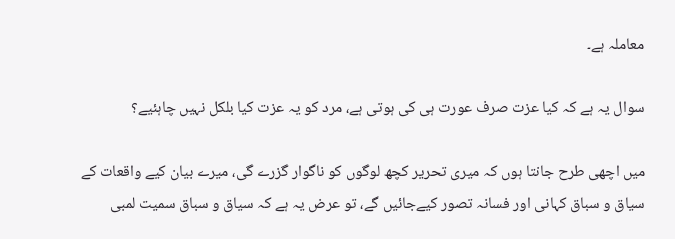معاملہ ہے۔

سوال یہ ہے کہ کیا عزت صرف عورت ہی کی ہوتی ہے، مرد کو یہ عزت کیا بلکل نہیں چاہئیے؟

میں اچھی طرح جانتا ہوں کہ میری تحریر کچھ لوگوں کو ناگوار گزرے گی، میرے بیان کیے واقعات کے سیاق و سباق کہانی اور فسانہ تصور کیےجائیں گے، تو عرض یہ ہے کہ سیاق و سباق سمیت لمبی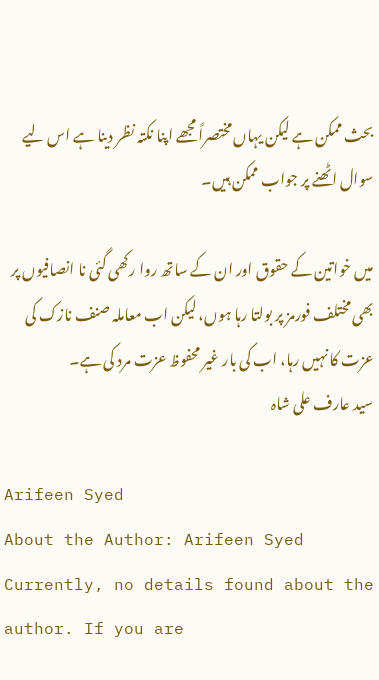بحث ممکن ہے لیکن یہاں مختصراً مجھے اپنا نکتہ نظر دینا ہے اس لیے سوال اٹھنے پر جواب ممکن ہیں۔

میں خواتین کے حقوق اور ان کے ساتھ روا رکھی گئی نا انصافیوں پر بھی مختلف فورمز پر بولتا رہا ہوں، لیکن اب معاملہ صنف نازک کی عزت کا نہیں رہا، اب کی بار غیر محفوظ عزت مرد کی ہے۔
سید عارف علی شاہ

Arifeen Syed
About the Author: Arifeen Syed Currently, no details found about the author. If you are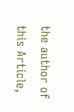the author of this Article,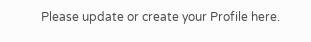Please update or create your Profile here.